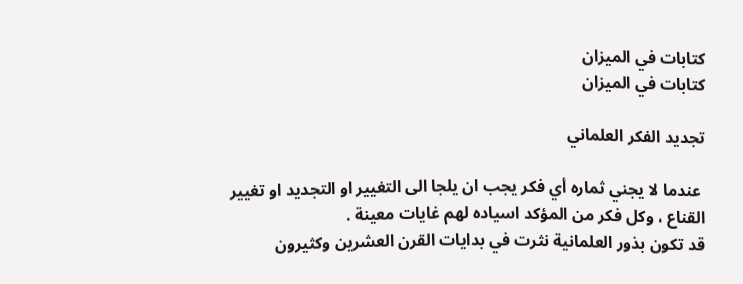كتابات في الميزان
كتابات في الميزان

تجديد الفكر العلماني

 عندما لا يجني ثماره أي فكر يجب ان يلجا الى التغيير او التجديد او تغيير القناع ، وكل فكر من المؤكد اسياده لهم غايات معينة .
قد تكون بذور العلمانية نثرت في بدايات القرن العشرين وكثيرون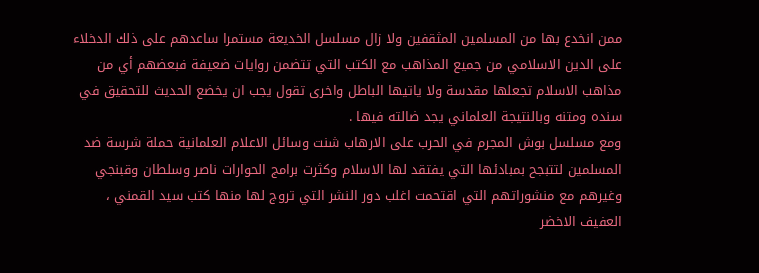ممن انخدع بها من المسلمين المثقفين ولا زال مسلسل الخديعة مستمرا ساعدهم على ذلك الدخلاء على الدين الاسلامي من جميع المذاهب مع الكتب التي تتضمن روايات ضعيفة فبعضهم أي من مذاهب الاسلام تجعلها مقدسة ولا ياتيها الباطل واخرى تقول يجب ان يخضع الحديث للتحقيق في سنده ومتنه وبالنتيجة العلماني يجد ضالته فيها .
ومع مسلسل بوش المجرم في الحرب على الارهاب شنت وسائل الاعلام العلمانية حملة شرسة ضد المسلمين لتتبجح بمبادئها التي يفتقد لها الاسلام وكثرت برامج الحوارات ناصر وسلطان وقبنجي وغيرهم مع منشوراتهم التي اقتحمت اغلب دور النشر التي تروج لها منها كتب سيد القمني ، العفيف الاخضر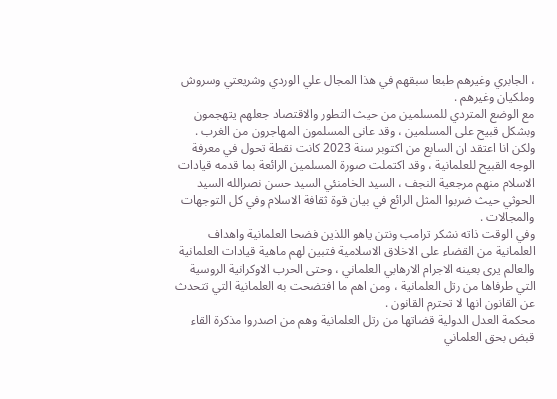، الجابري وغيرهم طبعا سبقهم في هذا المجال علي الوردي وشريعتي وسروش وملكيان وغيرهم .
مع الوضع المتردي للمسلمين من حيث التطور والاقتصاد جعلهم يتهجمون وبشكل قبيح على المسلمين ، وقد عانى المسلمون المهاجرون من الغرب .
ولكن انا اعتقد ان السابع من اكتوبر سنة 2023 كانت نقطة تحول في معرفة الوجه القبيح للعلمانية ، وقد اكتملت صورة المسلمين الرائعة بما قدمه قيادات الاسلام منهم مرجعية النجف ، السيد الخامنئي السيد حسن نصرالله السيد الحوثي حيث ضربوا المثل الرائع في بيان قوة ثقافة الاسلام وفي كل التوجهات والمجالات .
وفي الوقت ذاته نشكر ترامب ونتن ياهو اللذين فضحا العلمانية واهداف العلمانية من القضاء على الاخلاق الاسلامية فتبين لهم ماهية قيادات العلمانية والعالم يرى بعينه الاجرام الارهابي العلماني ، وحتى الحرب الاوكرانية الروسية التي طرفاها من رتل العلمانية ، ومن اهم ما افتضحت به العلمانية التي تتحدث عن القانون انها لا تحترم القانون .
محكمة العدل الدولية قضاتها من رتل العلمانية وهم من اصدروا مذكرة القاء قبض بحق العلماني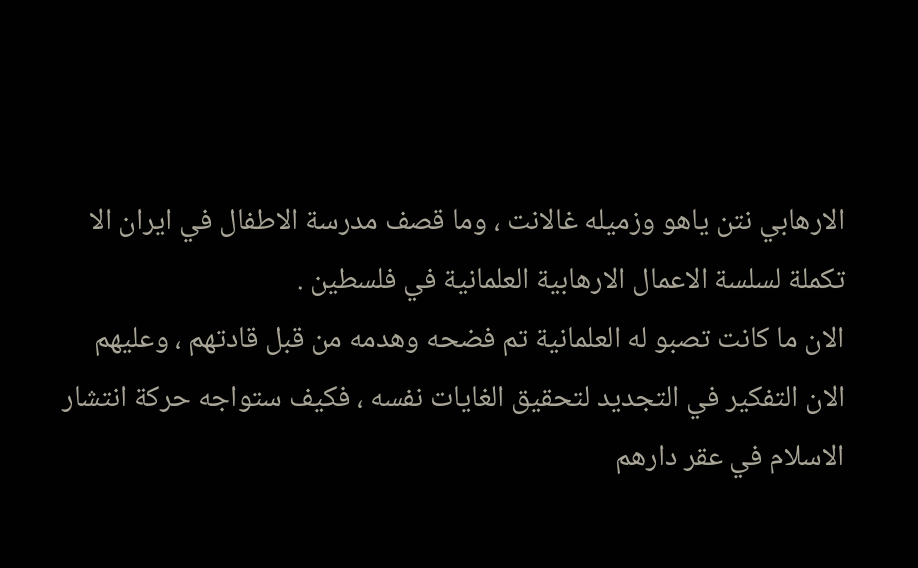الارهابي نتن ياهو وزميله غالانت ، وما قصف مدرسة الاطفال في ايران الا تكملة لسلسة الاعمال الارهابية العلمانية في فلسطين .
الان ما كانت تصبو له العلمانية تم فضحه وهدمه من قبل قادتهم ، وعليهم الان التفكير في التجديد لتحقيق الغايات نفسه ، فكيف ستواجه حركة انتشار الاسلام في عقر دارهم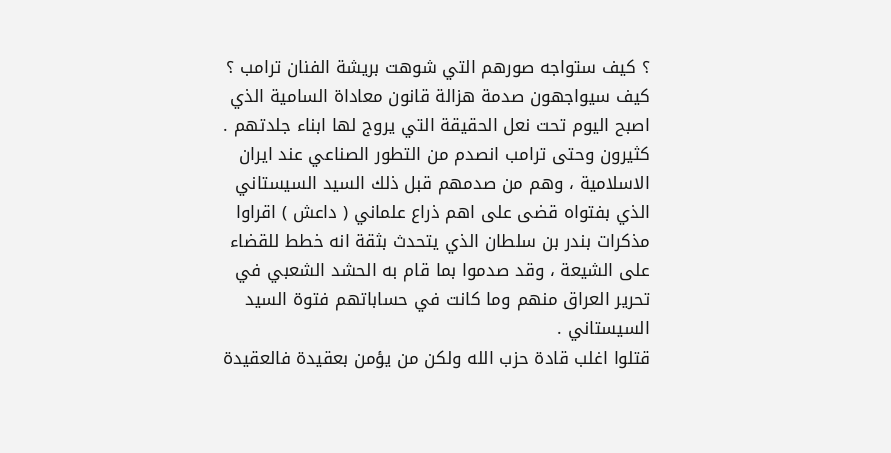؟ كيف ستواجه صورهم التي شوهت بريشة الفنان ترامب ؟ كيف سيواجهون صدمة هزالة قانون معاداة السامية الذي اصبح اليوم تحت نعل الحقيقة التي يروج لها ابناء جلدتهم .
كثيرون وحتى ترامب انصدم من التطور الصناعي عند ايران الاسلامية ، وهم من صدمهم قبل ذلك السيد السيستاني الذي بفتواه قضى على اهم ذراع علماني ( داعش ) اقراوا مذكرات بندر بن سلطان الذي يتحدث بثقة انه خطط للقضاء على الشيعة ، وقد صدموا بما قام به الحشد الشعبي في تحرير العراق منهم وما كانت في حساباتهم فتوة السيد السيستاني .
قتلوا اغلب قادة حزب الله ولكن من يؤمن بعقيدة فالعقيدة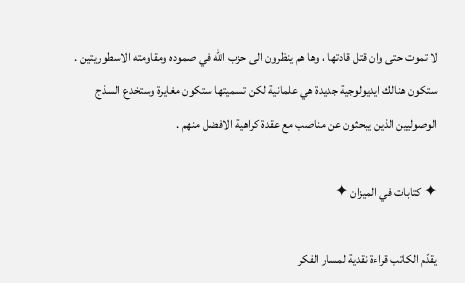لا تموت حتى وان قتل قادتها ، وها هم ينظرون الى حزب الله في صموده ومقاومته الاسطوريتين .
ستكون هنالك ايديولوجية جديدة هي علمانية لكن تسميتها ستكون مغايرة وستخدع السذج الوصوليين الذين يبحثون عن مناصب مع عقدة كراهية الافضل منهم .

✦ كتابات في الميزان ✦

يقدّم الكاتب قراءة نقدية لمسار الفكر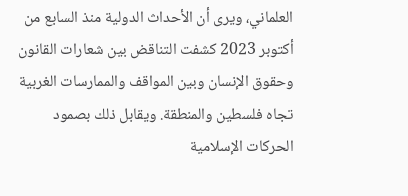العلماني، ويرى أن الأحداث الدولية منذ السابع من أكتوبر 2023 كشفت التناقض بين شعارات القانون وحقوق الإنسان وبين المواقف والممارسات الغربية تجاه فلسطين والمنطقة. ويقابل ذلك بصمود الحركات الإسلامية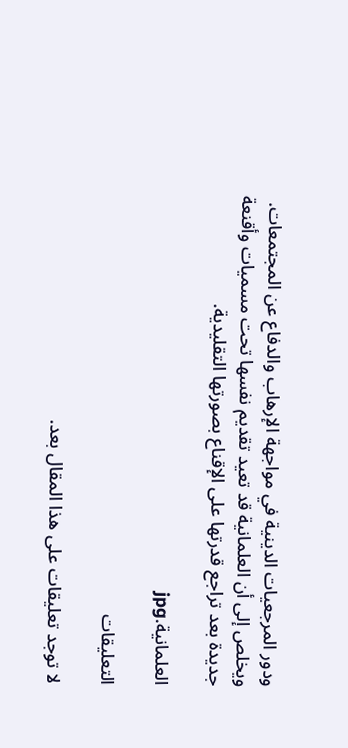ودور المرجعيات الدينية في مواجهة الإرهاب والدفاع عن المجتمعات. ويخلص إلى أن العلمانية قد تعيد تقديم نفسها تحت مسميات وأقنعة جديدة بعد تراجع قدرتها على الإقناع بصورتها التقليدية.

العلمانية.jpg

التعليقات

لا توجد تعليقات على هذا المقال بعد.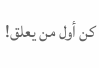كن أول من يعلق!